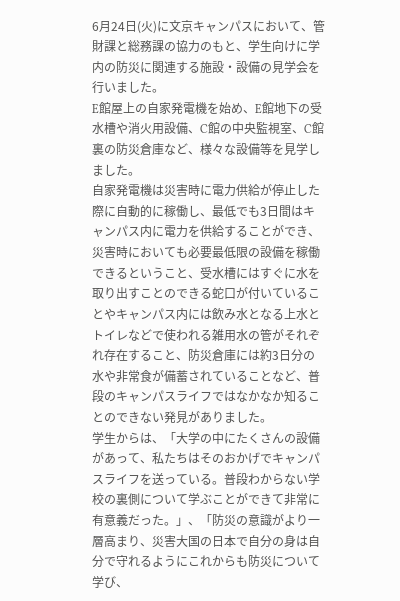6月24日(火)に文京キャンパスにおいて、管財課と総務課の協力のもと、学生向けに学内の防災に関連する施設・設備の見学会を行いました。
E館屋上の自家発電機を始め、E館地下の受水槽や消火用設備、C館の中央監視室、C館裏の防災倉庫など、様々な設備等を見学しました。
自家発電機は災害時に電力供給が停止した際に自動的に稼働し、最低でも3日間はキャンパス内に電力を供給することができ、災害時においても必要最低限の設備を稼働できるということ、受水槽にはすぐに水を取り出すことのできる蛇口が付いていることやキャンパス内には飲み水となる上水とトイレなどで使われる雑用水の管がそれぞれ存在すること、防災倉庫には約3日分の水や非常食が備蓄されていることなど、普段のキャンパスライフではなかなか知ることのできない発見がありました。
学生からは、「大学の中にたくさんの設備があって、私たちはそのおかげでキャンパスライフを送っている。普段わからない学校の裏側について学ぶことができて非常に有意義だった。」、「防災の意識がより一層高まり、災害大国の日本で自分の身は自分で守れるようにこれからも防災について学び、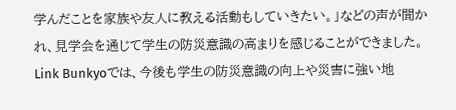学んだことを家族や友人に教える活動もしていきたい。」などの声が聞かれ、見学会を通じて学生の防災意識の高まりを感じることができました。
Link Bunkyoでは、今後も学生の防災意識の向上や災害に強い地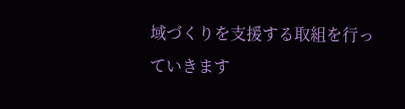域づくりを支援する取組を行っていきます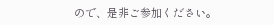ので、是非ご参加ください。